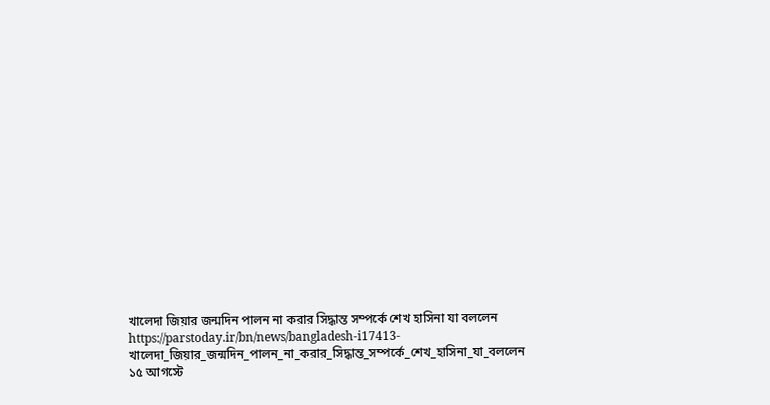খালেদা জিয়ার জন্মদিন পালন না করার সিদ্ধান্ত সম্পর্কে শেখ হাসিনা যা বললেন
https://parstoday.ir/bn/news/bangladesh-i17413-খালেদা_জিয়ার_জন্মদিন_পালন_না_করার_সিদ্ধান্ত_সম্পর্কে_শেখ_হাসিনা_যা_বললেন
১৫ আগস্টে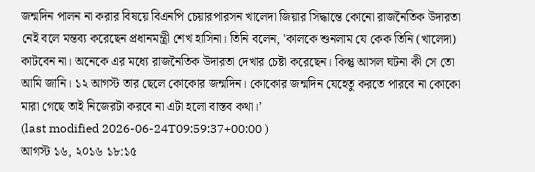জন্মদিন পালন না করার বিষয়ে বিএনপি চেয়ারপারসন খালেদা জিয়ার সিদ্ধান্তে কোনো রাজনৈতিক উদারতা নেই বলে মন্তব্য করেছেন প্রধানমন্ত্রী শেখ হাসিনা। তিনি বলেন, 'কালকে শুনলাম যে কেক তিনি (খালেদা) কাটবেন না। অনেকে এর মধ্যে রাজনৈতিক উদারতা দেখার চেষ্টা করেছেন। কিন্তু আসল ঘটনা কী সে তো আমি জানি। ১২ আগস্ট তার ছেলে কোকোর জন্মদিন। কোকোর জন্মদিন যেহেতু করতে পারবে না কোকো মারা গেছে তাই নিজেরটা করবে না এটা হলো বাস্তব কথা।’
(last modified 2026-06-24T09:59:37+00:00 )
আগস্ট ১৬, ২০১৬ ১৮:১৫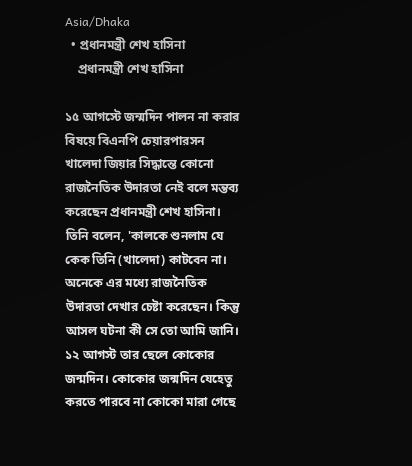Asia/Dhaka
  • প্রধানমন্ত্রী শেখ হাসিনা
    প্রধানমন্ত্রী শেখ হাসিনা

১৫ আগস্টে জন্মদিন পালন না করার বিষয়ে বিএনপি চেয়ারপারসন খালেদা জিয়ার সিদ্ধান্তে কোনো রাজনৈতিক উদারতা নেই বলে মন্তব্য করেছেন প্রধানমন্ত্রী শেখ হাসিনা। তিনি বলেন, 'কালকে শুনলাম যে কেক তিনি (খালেদা) কাটবেন না। অনেকে এর মধ্যে রাজনৈতিক উদারতা দেখার চেষ্টা করেছেন। কিন্তু আসল ঘটনা কী সে তো আমি জানি। ১২ আগস্ট তার ছেলে কোকোর জন্মদিন। কোকোর জন্মদিন যেহেতু করতে পারবে না কোকো মারা গেছে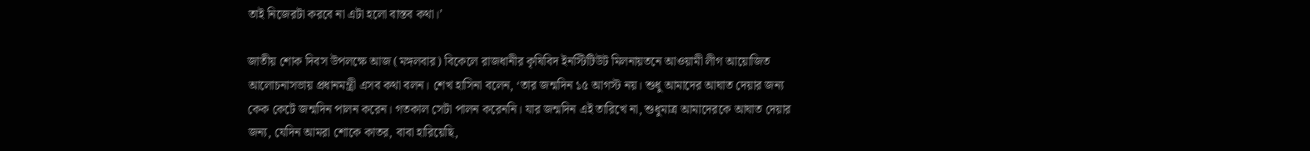তাই নিজেরটা করবে না এটা হলো বাস্তব কথা।’

জাতীয় শোক দিবস উপলক্ষে আজ (মঙ্গলবার) বিকেলে রাজধানীর কৃষিবিদ ইনস্টিটিউট মিলনায়তনে আওয়ামী লীগ আয়োজিত আলোচনাসভায় প্রধানমন্ত্রী এসব কথা বলন। শেখ হাসিনা বলেন, ‘তার জন্মদিন ১৫ আগস্ট নয়। শুধু আমাদের আঘাত দেয়ার জন্য কেক কেটে জন্মদিন পালন করেন। গতকাল সেটা পালন করেননি। যার জন্মদিন এই তারিখে না, শুধুমাত্র আমাদেরকে আঘাত দেয়ার জন্য, যেদিন আমরা শোকে কাতর, বাবা হারিয়েছি,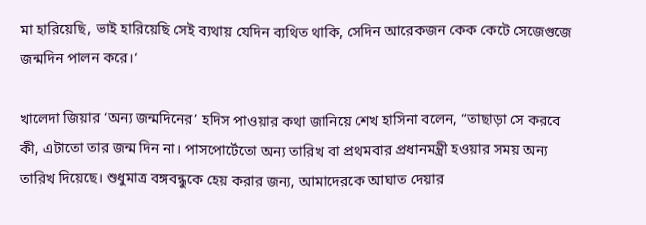মা হারিয়েছি, ভাই হারিয়েছি সেই ব্যথায় যেদিন ব্যথিত থাকি, সেদিন আরেকজন কেক কেটে সেজেগুজে জন্মদিন পালন করে।‘

খালেদা জিয়ার ‘অন্য জন্মদিনের’ হদিস পাওয়ার কথা জানিয়ে শেখ হাসিনা বলেন, “তাছাড়া সে করবে কী, এটাতো তার জন্ম দিন না। পাসপোর্টেতো অন্য তারিখ বা প্রথমবার প্রধানমন্ত্রী হওয়ার সময় অন্য তারিখ দিয়েছে। শুধুমাত্র বঙ্গবন্ধুকে হেয় করার জন্য, আমাদেরকে আঘাত দেয়ার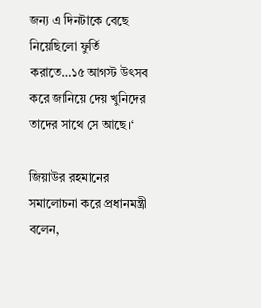জন্য এ দিনটাকে বেছে নিয়েছিলো ফুর্তি করাতে…১৫ আগস্ট উৎসব করে জানিয়ে দেয় খুনিদের তাদের সাথে সে আছে।‘

জিয়াউর রহমানের সমালোচনা করে প্রধানমন্ত্রী বলেন,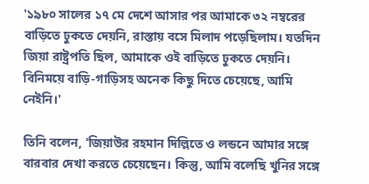'১৯৮০ সালের ১৭ মে দেশে আসার পর আমাকে ৩২ নম্বরের বাড়িতে ঢুকতে দেয়নি, রাস্তায় বসে মিলাদ পড়েছিলাম। যতদিন জিয়া রাষ্ট্রপতি ছিল, আমাকে ওই বাড়িতে ঢুকতে দেয়নি। বিনিময়ে বাড়ি-গাড়িসহ অনেক কিছু দিতে চেয়েছে, আমি নেইনি।'

তিনি বলেন, 'জিয়াউর রহমান দিল্লিতে ও লন্ডনে আমার সঙ্গে বারবার দেখা করতে চেয়েছেন। কিন্তু, আমি বলেছি খুনির সঙ্গে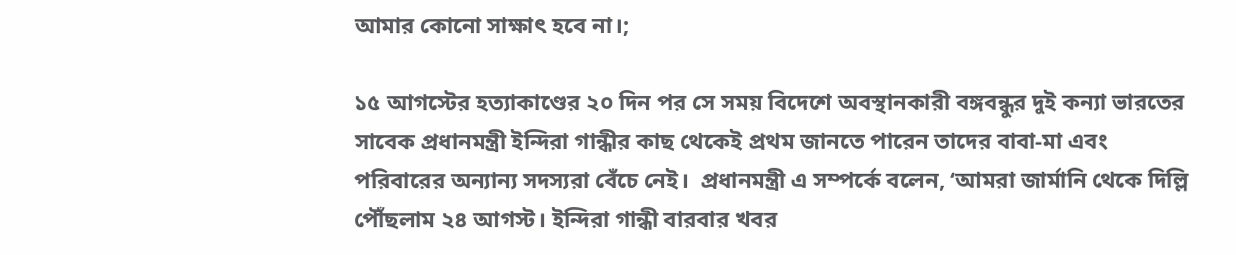আমার কোনো সাক্ষাৎ হবে না।;

১৫ আগস্টের হত্যাকাণ্ডের ২০ দিন পর সে সময় বিদেশে অবস্থানকারী বঙ্গবন্ধুর দুই কন্যা ভারতের সাবেক প্রধানমন্ত্রী ইন্দিরা গান্ধীর কাছ থেকেই প্রথম জানতে পারেন তাদের বাবা-মা এবং পরিবারের অন্যান্য সদস্যরা বেঁচে নেই।  প্রধানমন্ত্রী এ সম্পর্কে বলেন, ‘আমরা জার্মানি থেকে দিল্লি পৌঁছলাম ২৪ আগস্ট। ইন্দিরা গান্ধী বারবার খবর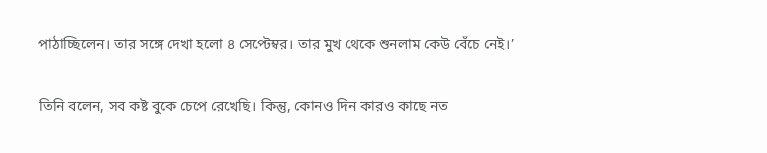পাঠাচ্ছিলেন। তার সঙ্গে দেখা হলো ৪ সেপ্টেম্বর। তার মুখ থেকে শুনলাম কেউ বেঁচে নেই।’

তিনি বলেন, সব কষ্ট বুকে চেপে রেখেছি। কিন্তু, কোনও দিন কারও কাছে নত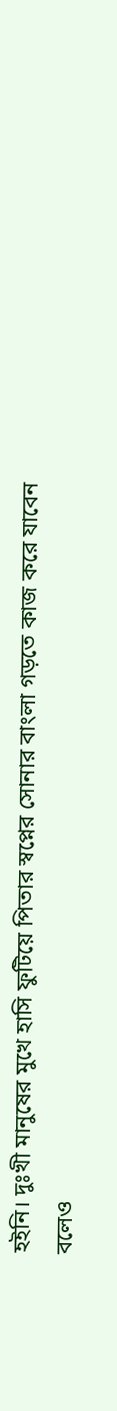হইনি। দুঃখী মানুষের মুখে হাসি ফুটিয়ে পিতার স্বপ্নের সোনার বাংলা গড়তে কাজ করে যাবেন বলেও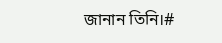জানান তিনি।#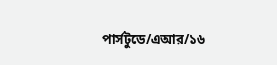পার্সটুডে/এআর/১৬